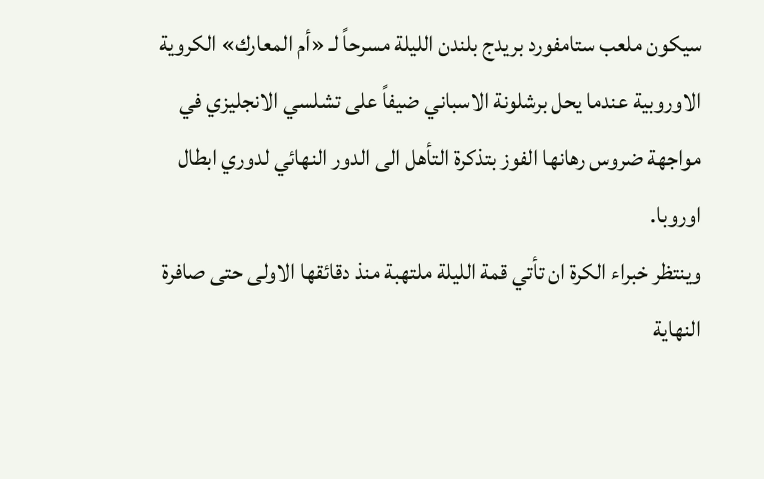سيكون ملعب ستامفورد بريدج بلندن الليلة مسرحاً لـ «أم المعارك» الكروية الاوروبية عندما يحل برشلونة الاسباني ضيفاً على تشلسي الانجليزي في مواجهة ضروس رهانها الفوز بتذكرة التأهل الى الدور النهائي لدوري ابطال اوروبا.
وينتظر خبراء الكرة ان تأتي قمة الليلة ملتهبة منذ دقائقها الاولى حتى صافرة النهاية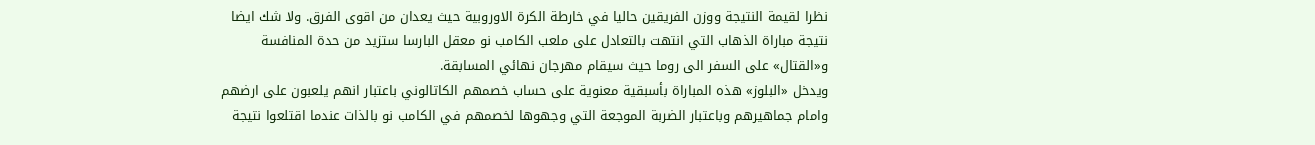نظرا لقيمة النتيجة ووزن الفريقين حاليا في خارطة الكرة الاوروبية حيث يعدان من اقوى الفرق. ولا شك ايضا نتيجة مباراة الذهاب التي انتهت بالتعادل على ملعب الكامب نو معقل البارسا ستزيد من حدة المنافسة و«القتال» على السفر الى روما حيث سيقام مهرجان نهائي المسابقة.
ويدخل «البلوز» هذه المباراة بأسبقية معنوية على حساب خصمهم الكاتالوني باعتبار انهم يلعبون على ارضهم وامام جماهيرهم وباعتبار الضربة الموجعة التي وجهوها لخصمهم في الكامب نو بالذات عندما اقتلعوا نتيجة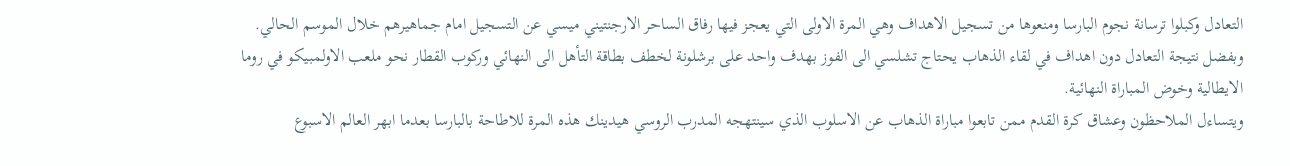التعادل وكبلوا ترسانة نجوم البارسا ومنعوها من تسجيل الاهداف وهي المرة الاولى التي يعجز فيها رفاق الساحر الارجنتيني ميسي عن التسجيل امام جماهيرهم خلال الموسم الحالي.
وبفضل نتيجة التعادل دون اهداف في لقاء الذهاب يحتاج تشلسي الى الفوز بهدف واحد على برشلونة لخطف بطاقة التأهل الى النهائي وركوب القطار نحو ملعب الاولمبيكو في روما الايطالية وخوض المباراة النهائية.
ويتساءل الملاحظون وعشاق كرة القدم ممن تابعوا مباراة الذهاب عن الاسلوب الذي سينتهجه المدرب الروسي هيدينك هذه المرة للاطاحة بالبارسا بعدما ابهر العالم الاسبوع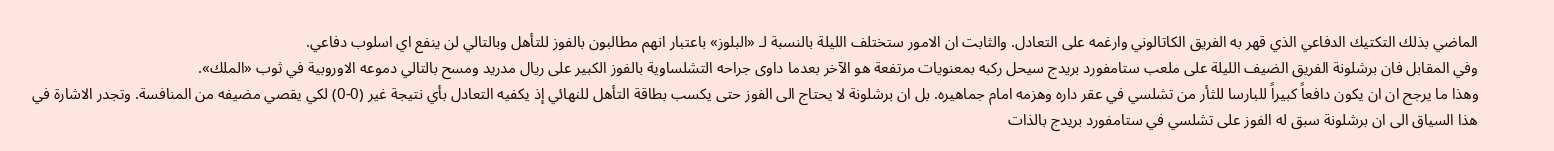الماضي بذلك التكتيك الدفاعي الذي قهر به الفريق الكاتالوني وارغمه على التعادل. والثابت ان الامور ستختلف الليلة بالنسبة لـ «البلوز» باعتبار انهم مطالبون بالفوز للتأهل وبالتالي لن ينفع اي اسلوب دفاعي.
وفي المقابل فان برشلونة الفريق الضيف الليلة على ملعب ستامفورد بريدج سيحل ركبه بمعنويات مرتفعة هو الآخر بعدما داوى جراحه التشلساوية بالفوز الكبير على ريال مدريد ومسح بالتالي دموعه الاوروبية في ثوب «الملك».
وهذا ما يرجح ان ان يكون دافعاً كبيراً للبارسا للثأر من تشلسي في عقر داره وهزمه امام جماهيره. بل ان برشلونة لا يحتاج الى الفوز حتى يكسب بطاقة التأهل للنهائي إذ يكفيه التعادل بأي نتيجة غير (0-0) لكي يقصي مضيفه من المنافسة. وتجدر الاشارة في هذا السياق الى ان برشلونة سبق له الفوز على تشلسي في ستامفورد بريدج بالذات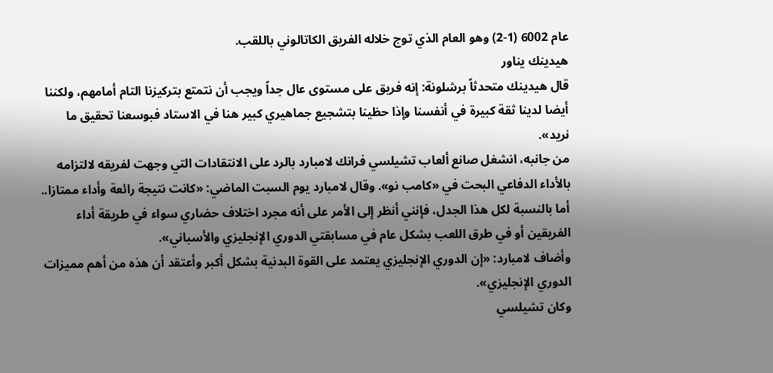عام 6002 (1-2) وهو العام الذي توج خلاله الفريق الكاتالوني باللقب.
هيدينك يناور
قال هيدينك متحدثاً برشلونة: إنه فريق على مستوى عال جداً ويجب أن نتمتع بتركيزنا التام أمامهم، ولكننا أيضا لدينا ثقة كبيرة في أنفسنا وإذا حظينا بتشجيع جماهيري كبير هنا في الاستاد فبوسعنا تحقيق ما نريد».
من جانبه، انشغل صانع ألعاب تشيلسي فرانك لامبارد بالرد على الانتقادات التي وجهت لفريقه لالتزامه بالأداء الدفاعي البحت في «كامب نو». وقال لامبارد يوم السبت الماضي: «كانت نتيجة رائعة وأداء ممتازا.. أما بالنسبة لكل هذا الجدل، فإنني أنظر إلى الأمر على أنه مجرد اختلاف حضاري سواء في طريقة أداء الفريقين أو في طرق اللعب بشكل عام في مسابقتي الدوري الإنجليزي والأسباني».
وأضاف لامبارد: «إن الدوري الإنجليزي يعتمد على القوة البدنية بشكل أكبر وأعتقد أن هذه من أهم مميزات الدوري الإنجليزي».
وكان تشيلسي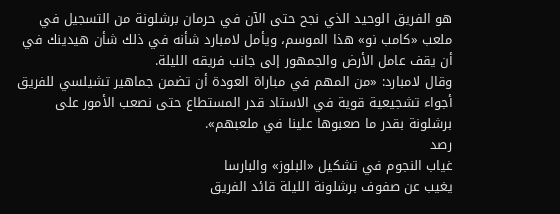هو الفريق الوحيد الذي نجح حتى الآن في حرمان برشلونة من التسجيل في ملعب «كامب نو» هذا الموسم، ويأمل لامبارد شأنه في ذلك شأن هيدينك في أن يقف عامل الأرض والجمهور إلى جانب فريقه الليلة.
وقال لامبارد: «من المهم في مباراة العودة أن تضمن جماهير تشيلسي للفريق أجواء تشجيعية قوية في الاستاد قدر المستطاع حتى نصعب الأمور على برشلونة بقدر ما صعبوها علينا في ملعبهم».
رصد
غياب النجوم في تشكيل «البلوز» والبارسا
يغيب عن صفوف برشلونة الليلة قائد الفريق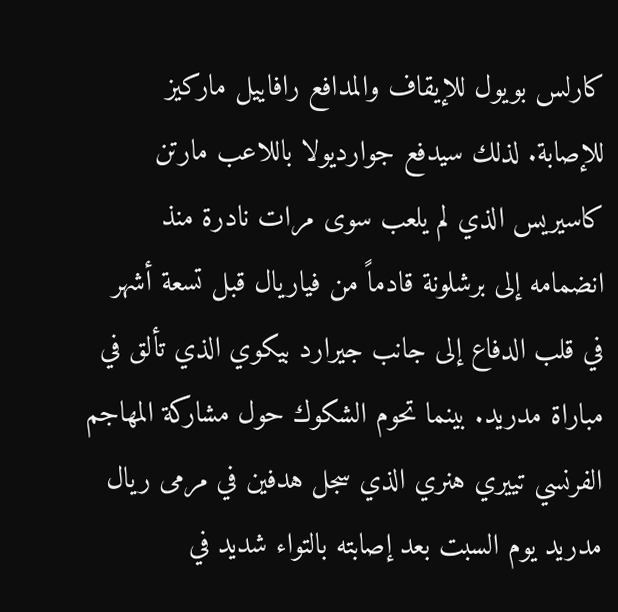كارلس بويول للإيقاف والمدافع رافاييل ماركيز للإصابة. لذلك سيدفع جوارديولا باللاعب مارتن كاسيريس الذي لم يلعب سوى مرات نادرة منذ انضمامه إلى برشلونة قادماً من فياريال قبل تسعة أشهر في قلب الدفاع إلى جانب جيرارد بيكوي الذي تألق في مباراة مدريد. بينما تحوم الشكوك حول مشاركة المهاجم الفرنسي تييري هنري الذي سجل هدفين في مرمى ريال مدريد يوم السبت بعد إصابته بالتواء شديد في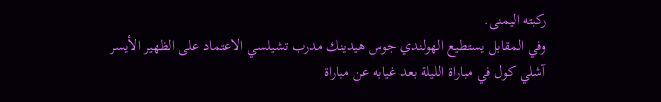ركبته اليمنى.
وفي المقابل يستطيع الهولندي جوس هيدينك مدرب تشيلسي الاعتماد على الظهير الأيسر آشلي كول في مباراة الليلة بعد غيابه عن مباراة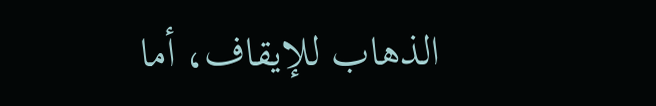الذهاب للإيقاف، أما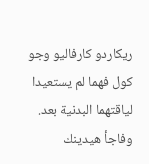ريكاردو كارفاليو وجو كول فهما لم يستعيدا لياقتهما البدنية بعد.
وفاجأ هيدينك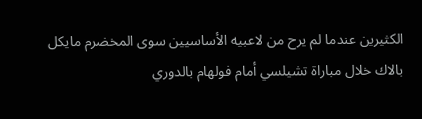الكثيرين عندما لم يرح من لاعبيه الأساسيين سوى المخضرم مايكل بالاك خلال مباراة تشيلسي أمام فولهام بالدوري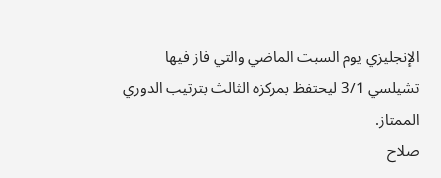الإنجليزي يوم السبت الماضي والتي فاز فيها تشيلسي 3/1 ليحتفظ بمركزه الثالث بترتيب الدوري الممتاز.
صلاح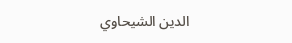الدين الشيحاوي